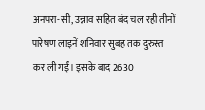अनपरा-सी, उन्नाव सहित बंद चल रही तीनों पारेषण लाइनें शनिवार सुबह तक दुरुस्त कर ली गईं। इसके बाद 2630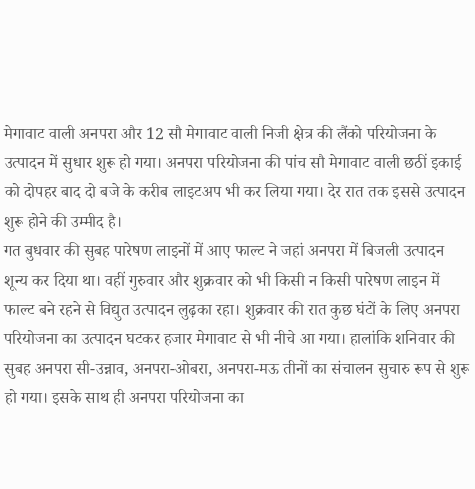मेगावाट वाली अनपरा और 12 सौ मेगावाट वाली निजी क्षेत्र की लैंको परियोजना के उत्पादन में सुधार शुरू हो गया। अनपरा परियोजना की पांच सौ मेगावाट वाली छठीं इकाई को दोपहर बाद दो बजे के करीब लाइटअप भी कर लिया गया। देर रात तक इससे उत्पादन शुरू होने की उम्मीद है।
गत बुधवार की सुबह पारेषण लाइनों में आए फाल्ट ने जहां अनपरा में बिजली उत्पादन शून्य कर दिया था। वहीं गुरुवार और शुक्रवार को भी किसी न किसी पारेषण लाइन में फाल्ट बने रहने से विद्युत उत्पादन लुढ़का रहा। शुक्रवार की रात कुछ घंटों के लिए अनपरा परियोजना का उत्पादन घटकर हजार मेगावाट से भी नीचे आ गया। हालांकि शनिवार की सुबह अनपरा सी-उन्नाव, अनपरा-ओबरा, अनपरा-मऊ तीनों का संचालन सुचारु रूप से शुरू हो गया। इसके साथ ही अनपरा परियोजना का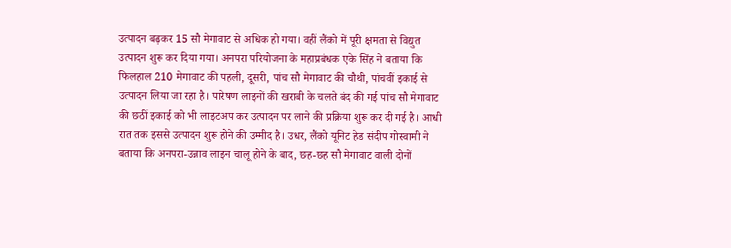उत्पादन बढ़कर 15 सौ मेगावाट से अधिक हो गया। वहीं लैंको में पूरी क्षमता से विद्युत उत्पादन शुरू कर दिया गया। अनपरा परियोजना के महाप्रबंधक एके सिंह ने बताया कि फिलहाल 210 मेगावाट की पहली, दूसरी, पांच सौ मेगावाट की चौथी, पांचवीं इकाई से उत्पादन लिया जा रहा है। पारेषण लाइनों की खराबी के चलते बंद की गई पांच सौ मेगावाट की छठीं इकाई को भी लाइटअप कर उत्पादन पर लाने की प्रक्रिया शुरू कर दी गई है। आधी रात तक इससे उत्पादन शुरू होने की उम्मीद है। उधर, लैंको यूनिट हेड संदीप गोस्वामी ने बताया कि अनपरा-उन्नाव लाइन चालू होने के बाद, छह-छह सौ मेगावाट वाली दोनों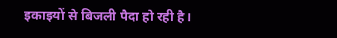इकाइयों से बिजली पैदा हो रही है।